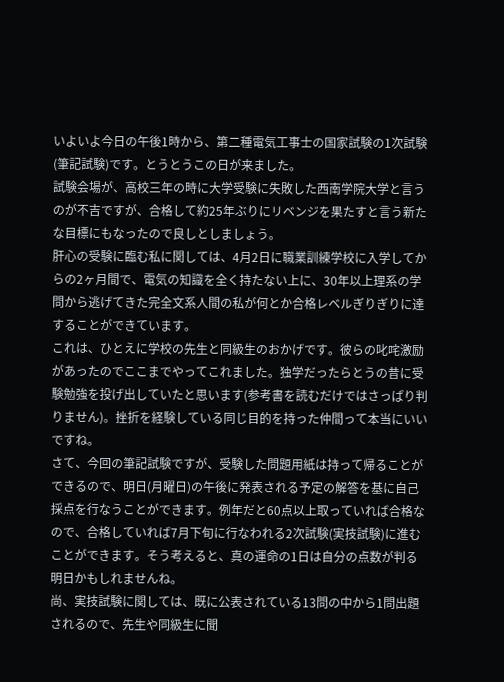いよいよ今日の午後1時から、第二種電気工事士の国家試験の1次試験(筆記試験)です。とうとうこの日が来ました。
試験会場が、高校三年の時に大学受験に失敗した西南学院大学と言うのが不吉ですが、合格して約25年ぶりにリベンジを果たすと言う新たな目標にもなったので良しとしましょう。
肝心の受験に臨む私に関しては、4月2日に職業訓練学校に入学してからの2ヶ月間で、電気の知識を全く持たない上に、30年以上理系の学問から逃げてきた完全文系人間の私が何とか合格レベルぎりぎりに達することができています。
これは、ひとえに学校の先生と同級生のおかげです。彼らの叱咤激励があったのでここまでやってこれました。独学だったらとうの昔に受験勉強を投げ出していたと思います(参考書を読むだけではさっぱり判りません)。挫折を経験している同じ目的を持った仲間って本当にいいですね。
さて、今回の筆記試験ですが、受験した問題用紙は持って帰ることができるので、明日(月曜日)の午後に発表される予定の解答を基に自己採点を行なうことができます。例年だと60点以上取っていれば合格なので、合格していれば7月下旬に行なわれる2次試験(実技試験)に進むことができます。そう考えると、真の運命の1日は自分の点数が判る明日かもしれませんね。
尚、実技試験に関しては、既に公表されている13問の中から1問出題されるので、先生や同級生に聞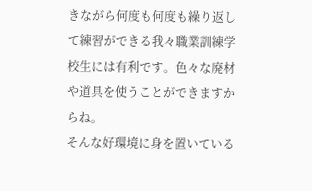きながら何度も何度も繰り返して練習ができる我々職業訓練学校生には有利です。色々な廃材や道具を使うことができますからね。
そんな好環境に身を置いている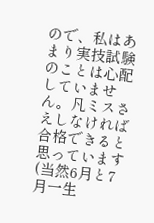ので、私はあまり実技試験のことは心配していません。凡ミスさえしなければ合格できると思っています(当然6月と7月一生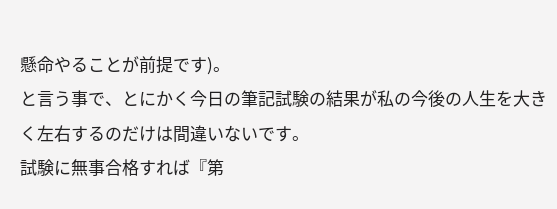懸命やることが前提です)。
と言う事で、とにかく今日の筆記試験の結果が私の今後の人生を大きく左右するのだけは間違いないです。
試験に無事合格すれば『第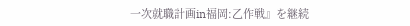一次就職計画in福岡:乙作戦』を継続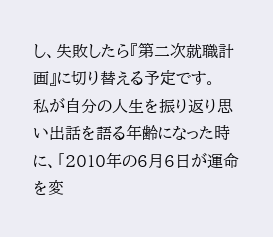し、失敗したら『第二次就職計画』に切り替える予定です。
私が自分の人生を振り返り思い出話を語る年齢になった時に、「2010年の6月6日が運命を変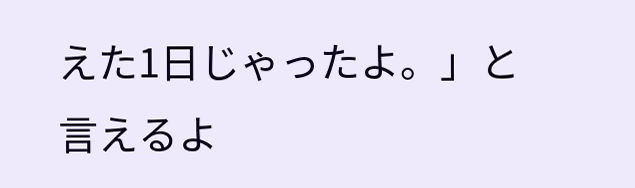えた1日じゃったよ。」と言えるよ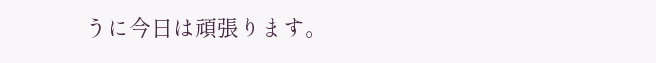うに今日は頑張ります。